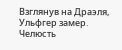Взглянув на Драэля, Ульфгер замер. Челюсть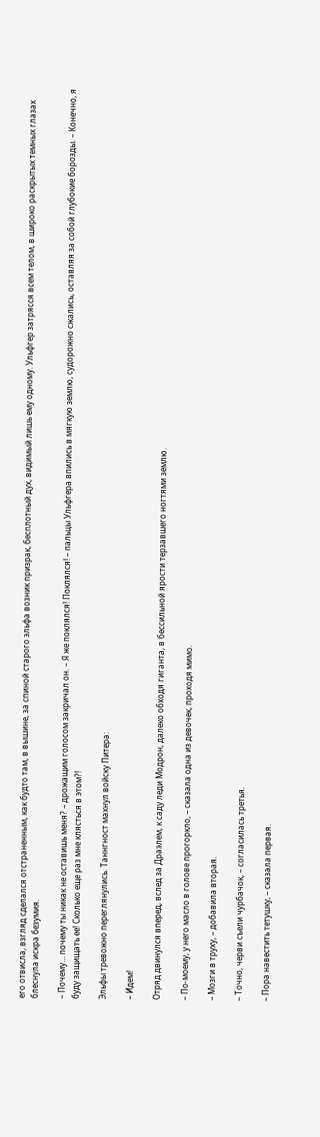его отвисла, взгляд сделался отстраненным, как будто там, в вышине, за спиной старого эльфа возник призрак, бесплотный дух, видимый лишь ему одному. Ульфгер затрясся всем телом, в широко раскрытых темных глазах блеснула искра безумия.

– Почему… почему ты никак не оставишь меня? – дрожащим голосом закричал он. – Я же поклялся! Поклялся! – пальцы Ульфгера впились в мягкую землю, судорожно сжались, оставляя за собой глубокие борозды. – Конечно, я буду защищать ее! Сколько еще раз мне клясться в этом?!

Эльфы тревожно переглянулись. Таннгност махнул войску Питера:

– Идем!

Отряд двинулся вперед, вслед за Драэлем, к саду леди Модрон, далеко обходя гиганта, в бессильной ярости терзавшего ногтями землю.

– По-моему, у него масло в голове прогоркло, – сказала одна из девочек, проходя мимо.

– Мозги в труху, – добавила вторая.

– Точно, черви съели чурбачок, – согласилась третья.

– Пора навестить тетушку, – сказала первая.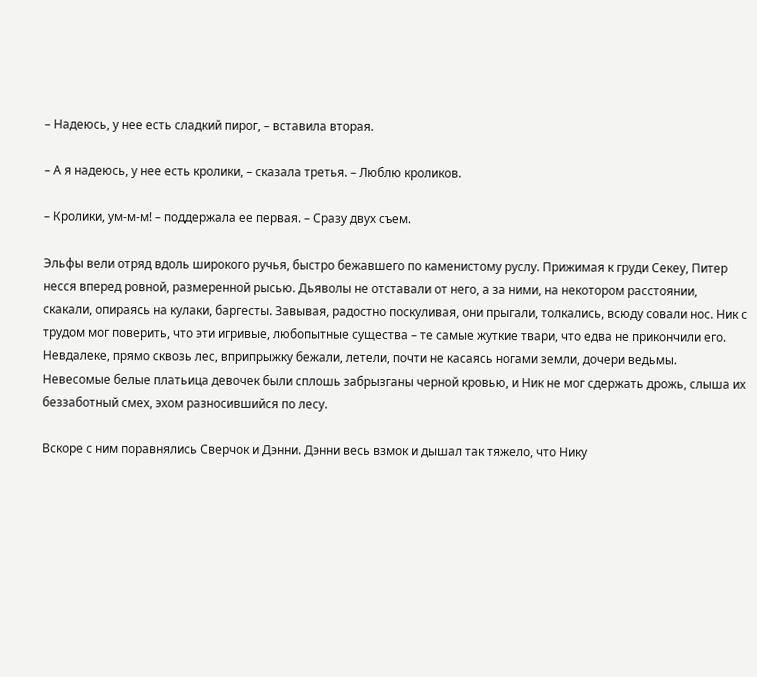– Надеюсь, у нее есть сладкий пирог, – вставила вторая.

– А я надеюсь, у нее есть кролики, – сказала третья. – Люблю кроликов.

– Кролики, ум-м-м! – поддержала ее первая. – Сразу двух съем.

Эльфы вели отряд вдоль широкого ручья, быстро бежавшего по каменистому руслу. Прижимая к груди Секеу, Питер несся вперед ровной, размеренной рысью. Дьяволы не отставали от него, а за ними, на некотором расстоянии, скакали, опираясь на кулаки, баргесты. Завывая, радостно поскуливая, они прыгали, толкались, всюду совали нос. Ник с трудом мог поверить, что эти игривые, любопытные существа – те самые жуткие твари, что едва не прикончили его. Невдалеке, прямо сквозь лес, вприпрыжку бежали, летели, почти не касаясь ногами земли, дочери ведьмы. Невесомые белые платьица девочек были сплошь забрызганы черной кровью, и Ник не мог сдержать дрожь, слыша их беззаботный смех, эхом разносившийся по лесу.

Вскоре с ним поравнялись Сверчок и Дэнни. Дэнни весь взмок и дышал так тяжело, что Нику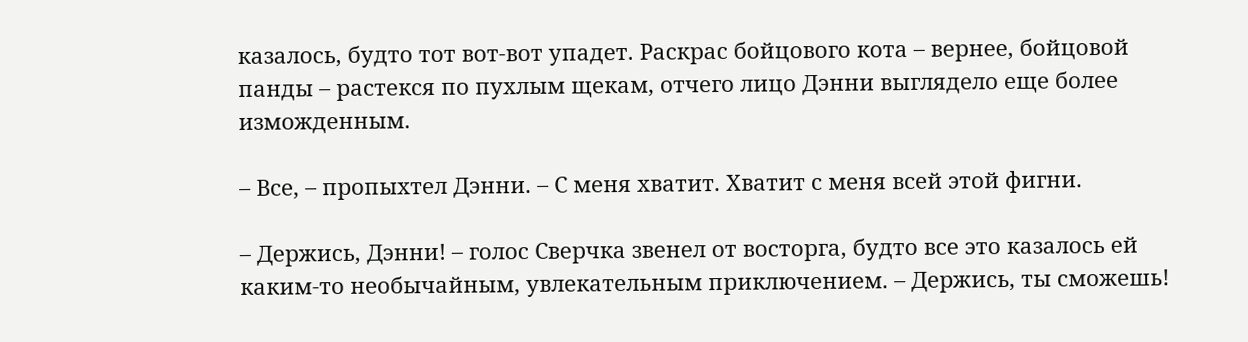казалось, будто тот вот-вот упадет. Раскрас бойцового кота – вернее, бойцовой панды – растекся по пухлым щекам, отчего лицо Дэнни выглядело еще более изможденным.

– Все, – пропыхтел Дэнни. – С меня хватит. Хватит с меня всей этой фигни.

– Держись, Дэнни! – голос Сверчка звенел от восторга, будто все это казалось ей каким-то необычайным, увлекательным приключением. – Держись, ты сможешь!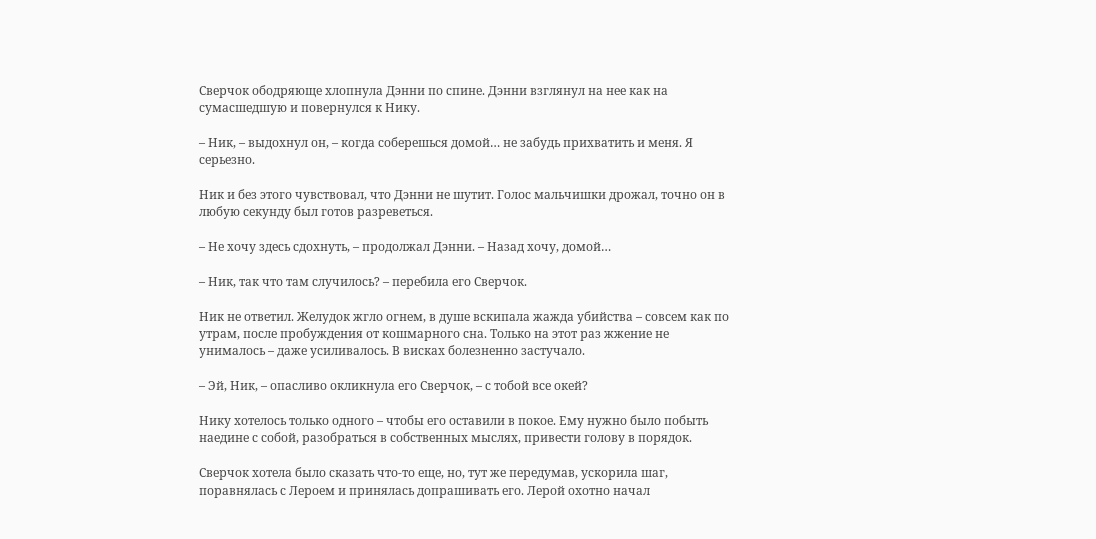Сверчок ободряюще хлопнула Дэнни по спине. Дэнни взглянул на нее как на сумасшедшую и повернулся к Нику.

– Ник, – выдохнул он, – когда соберешься домой… не забудь прихватить и меня. Я серьезно.

Ник и без этого чувствовал, что Дэнни не шутит. Голос мальчишки дрожал, точно он в любую секунду был готов разреветься.

– Не хочу здесь сдохнуть, – продолжал Дэнни. – Назад хочу, домой…

– Ник, так что там случилось? – перебила его Сверчок.

Ник не ответил. Желудок жгло огнем, в душе вскипала жажда убийства – совсем как по утрам, после пробуждения от кошмарного сна. Только на этот раз жжение не унималось – даже усиливалось. В висках болезненно застучало.

– Эй, Ник, – опасливо окликнула его Сверчок, – с тобой все окей?

Нику хотелось только одного – чтобы его оставили в покое. Ему нужно было побыть наедине с собой, разобраться в собственных мыслях, привести голову в порядок.

Сверчок хотела было сказать что-то еще, но, тут же передумав, ускорила шаг, поравнялась с Лероем и принялась допрашивать его. Лерой охотно начал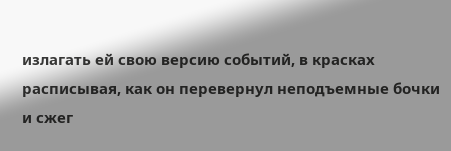излагать ей свою версию событий, в красках расписывая, как он перевернул неподъемные бочки и сжег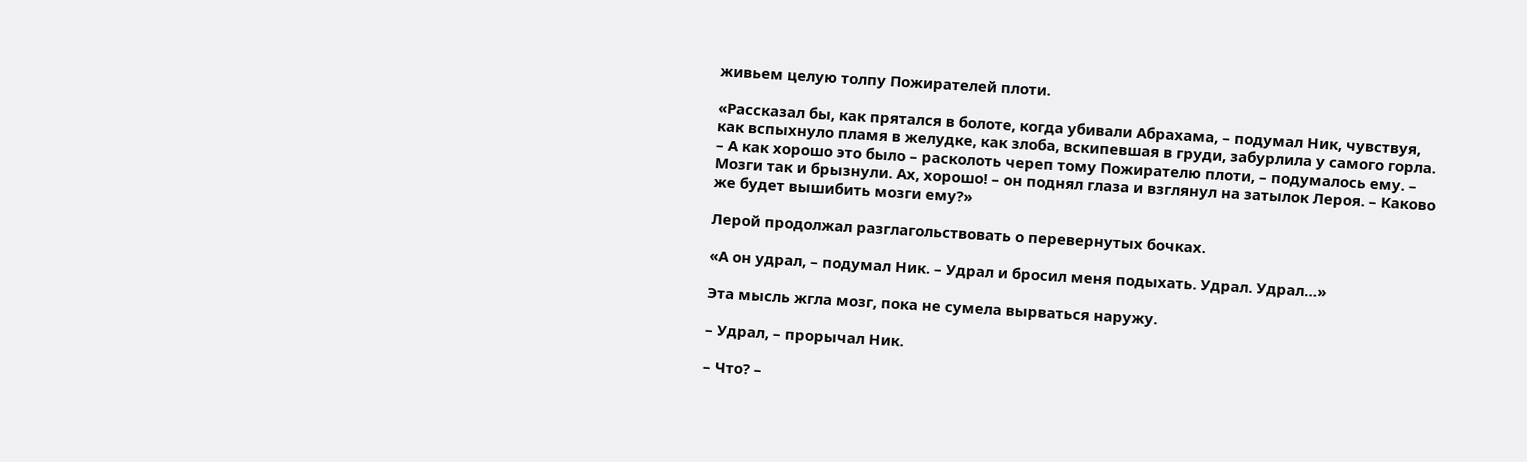живьем целую толпу Пожирателей плоти.

«Рассказал бы, как прятался в болоте, когда убивали Абрахама, – подумал Ник, чувствуя, как вспыхнуло пламя в желудке, как злоба, вскипевшая в груди, забурлила у самого горла. – А как хорошо это было – расколоть череп тому Пожирателю плоти, – подумалось ему. – Мозги так и брызнули. Ах, хорошо! – он поднял глаза и взглянул на затылок Лероя. – Каково же будет вышибить мозги ему?»

Лерой продолжал разглагольствовать о перевернутых бочках.

«А он удрал, – подумал Ник. – Удрал и бросил меня подыхать. Удрал. Удрал…»

Эта мысль жгла мозг, пока не сумела вырваться наружу.

– Удрал, – прорычал Ник.

– Что? –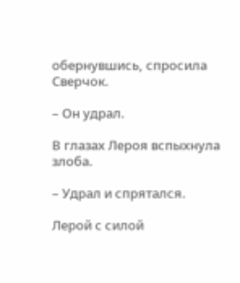обернувшись, спросила Сверчок.

– Он удрал.

В глазах Лероя вспыхнула злоба.

– Удрал и спрятался.

Лерой с силой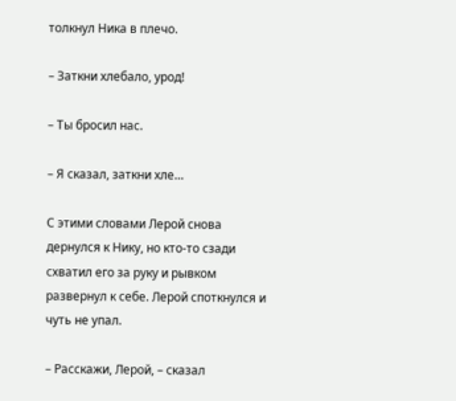толкнул Ника в плечо.

– Заткни хлебало, урод!

– Ты бросил нас.

– Я сказал, заткни хле…

С этими словами Лерой снова дернулся к Нику, но кто-то сзади схватил его за руку и рывком развернул к себе. Лерой споткнулся и чуть не упал.

– Расскажи, Лерой, – сказал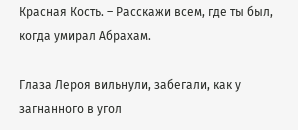Красная Кость. – Расскажи всем, где ты был, когда умирал Абрахам.

Глаза Лероя вильнули, забегали, как у загнанного в угол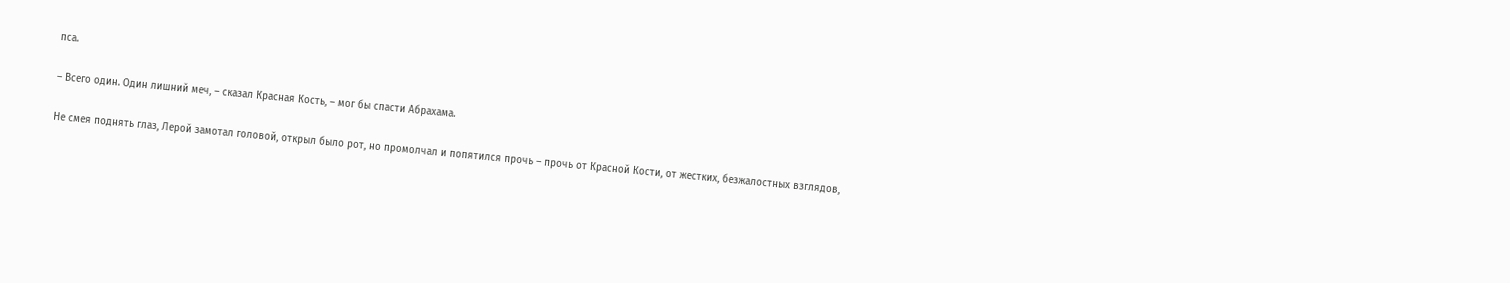пса.

– Всего один. Один лишний меч, – сказал Красная Кость, – мог бы спасти Абрахама.

Не смея поднять глаз, Лерой замотал головой, открыл было рот, но промолчал и попятился прочь – прочь от Красной Кости, от жестких, безжалостных взглядов,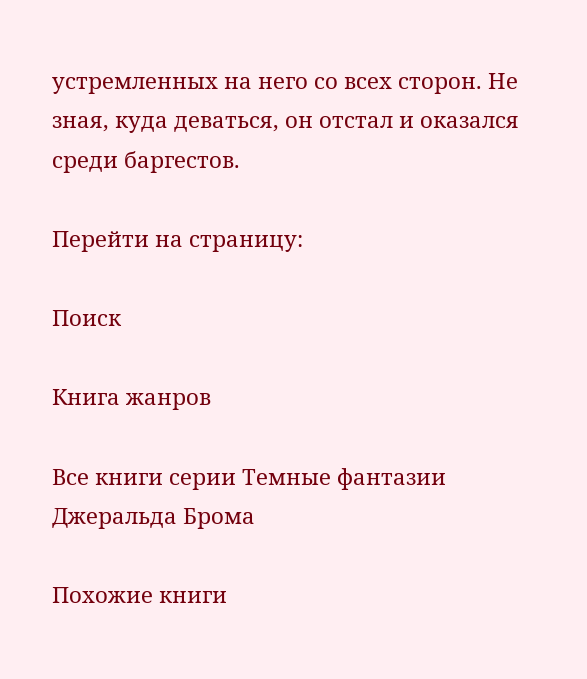устремленных на него со всех сторон. Не зная, куда деваться, он отстал и оказался среди баргестов.

Перейти на страницу:

Поиск

Книга жанров

Все книги серии Темные фантазии Джеральда Брома

Похожие книги